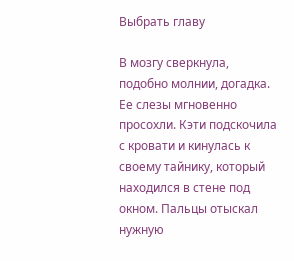Выбрать главу

В мозгу сверкнула, подобно молнии, догадка. Ее слезы мгновенно просохли. Кэти подскочила с кровати и кинулась к своему тайнику, который находился в стене под окном. Пальцы отыскал нужную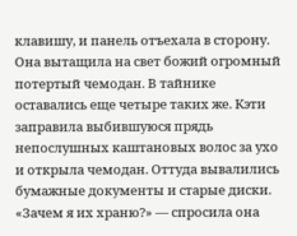клавишу, и панель отъехала в сторону. Она вытащила на свет божий огромный потертый чемодан. В тайнике оставались еще четыре таких же. Кэти заправила выбившуюся прядь непослушных каштановых волос за ухо и открыла чемодан. Оттуда вывалились бумажные документы и старые диски. «Зачем я их храню?» — спросила она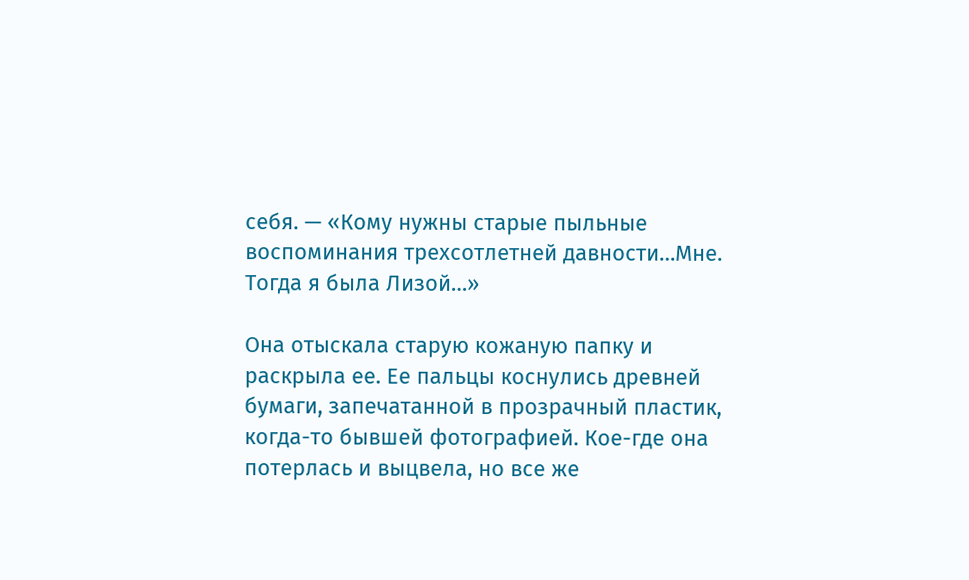себя. — «Кому нужны старые пыльные воспоминания трехсотлетней давности…Мне. Тогда я была Лизой…»

Она отыскала старую кожаную папку и раскрыла ее. Ее пальцы коснулись древней бумаги, запечатанной в прозрачный пластик, когда-то бывшей фотографией. Кое-где она потерлась и выцвела, но все же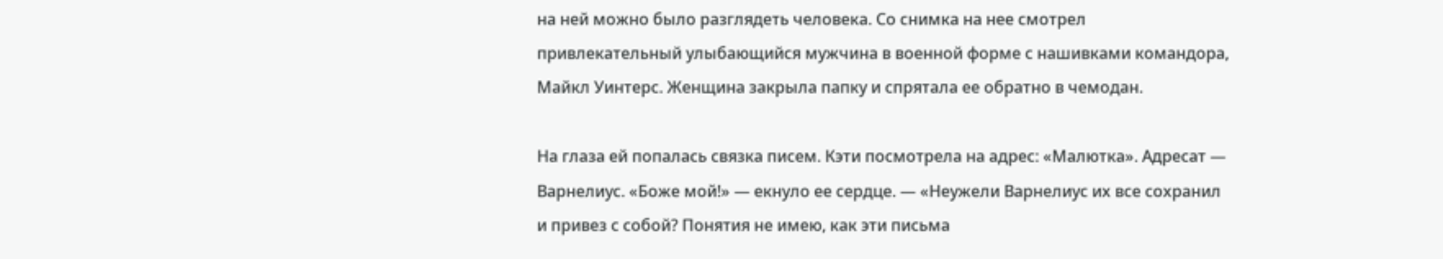на ней можно было разглядеть человека. Со снимка на нее смотрел привлекательный улыбающийся мужчина в военной форме с нашивками командора, Майкл Уинтерс. Женщина закрыла папку и спрятала ее обратно в чемодан.

На глаза ей попалась связка писем. Кэти посмотрела на адрес: «Малютка». Адресат — Варнелиус. «Боже мой!» — екнуло ее сердце. — «Неужели Варнелиус их все сохранил и привез с собой? Понятия не имею, как эти письма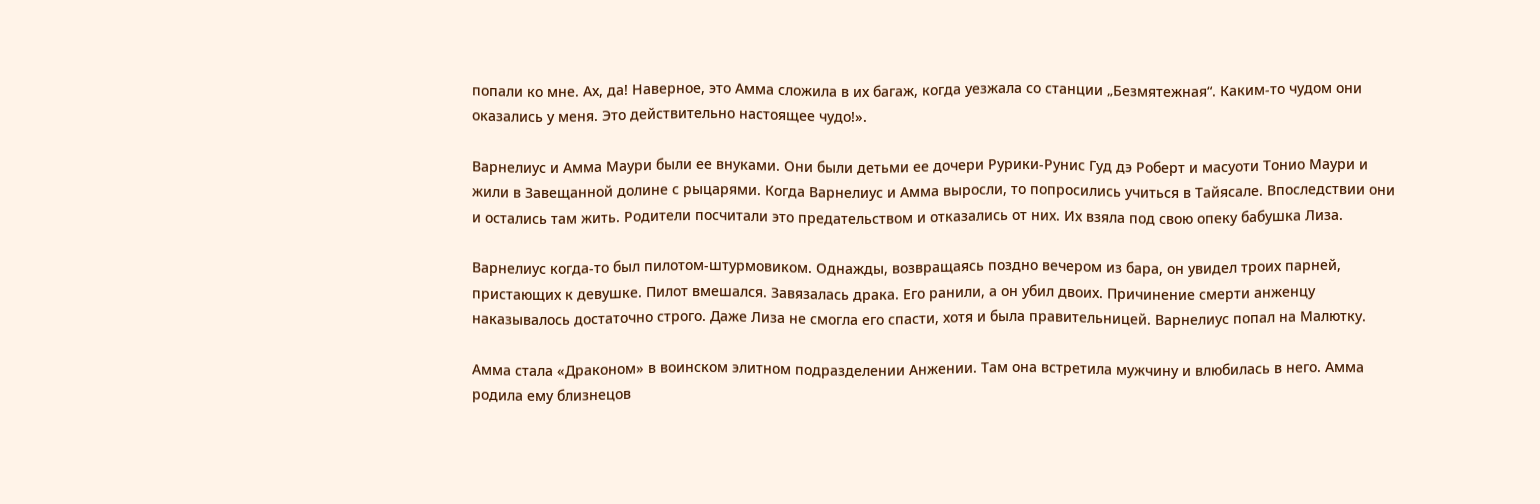попали ко мне. Ах, да! Наверное, это Амма сложила в их багаж, когда уезжала со станции „Безмятежная“. Каким-то чудом они оказались у меня. Это действительно настоящее чудо!».

Варнелиус и Амма Маури были ее внуками. Они были детьми ее дочери Рурики-Рунис Гуд дэ Роберт и масуоти Тонио Маури и жили в Завещанной долине с рыцарями. Когда Варнелиус и Амма выросли, то попросились учиться в Тайясале. Впоследствии они и остались там жить. Родители посчитали это предательством и отказались от них. Их взяла под свою опеку бабушка Лиза.

Варнелиус когда-то был пилотом-штурмовиком. Однажды, возвращаясь поздно вечером из бара, он увидел троих парней, пристающих к девушке. Пилот вмешался. Завязалась драка. Его ранили, а он убил двоих. Причинение смерти анженцу наказывалось достаточно строго. Даже Лиза не смогла его спасти, хотя и была правительницей. Варнелиус попал на Малютку.

Амма стала «Драконом» в воинском элитном подразделении Анжении. Там она встретила мужчину и влюбилась в него. Амма родила ему близнецов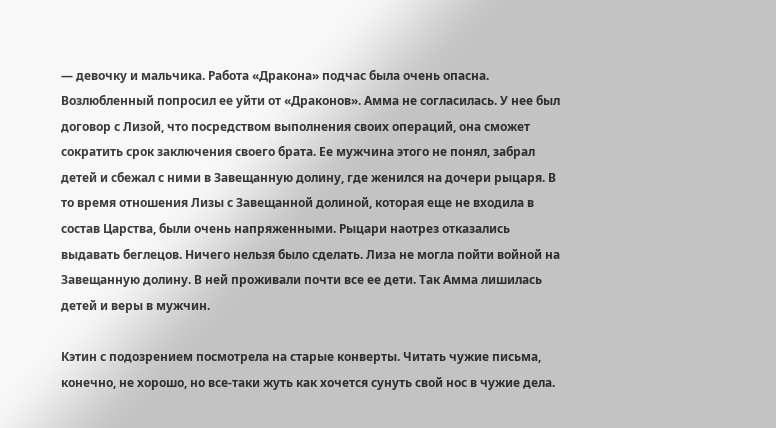— девочку и мальчика. Работа «Дракона» подчас была очень опасна. Возлюбленный попросил ее уйти от «Драконов». Амма не согласилась. У нее был договор с Лизой, что посредством выполнения своих операций, она сможет сократить срок заключения своего брата. Ее мужчина этого не понял, забрал детей и сбежал с ними в Завещанную долину, где женился на дочери рыцаря. В то время отношения Лизы с Завещанной долиной, которая еще не входила в состав Царства, были очень напряженными. Рыцари наотрез отказались выдавать беглецов. Ничего нельзя было сделать. Лиза не могла пойти войной на Завещанную долину. В ней проживали почти все ее дети. Так Амма лишилась детей и веры в мужчин.

Кэтин с подозрением посмотрела на старые конверты. Читать чужие письма, конечно, не хорошо, но все-таки жуть как хочется сунуть свой нос в чужие дела.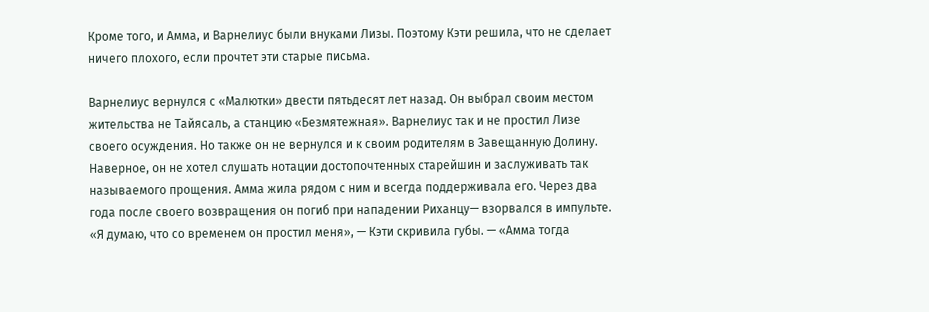Кроме того, и Амма, и Варнелиус были внуками Лизы. Поэтому Кэти решила, что не сделает ничего плохого, если прочтет эти старые письма.

Варнелиус вернулся с «Малютки» двести пятьдесят лет назад. Он выбрал своим местом жительства не Тайясаль, а станцию «Безмятежная». Варнелиус так и не простил Лизе своего осуждения. Но также он не вернулся и к своим родителям в Завещанную Долину. Наверное, он не хотел слушать нотации достопочтенных старейшин и заслуживать так называемого прощения. Амма жила рядом с ним и всегда поддерживала его. Через два года после своего возвращения он погиб при нападении Риханцу— взорвался в импульте. «Я думаю, что со временем он простил меня», — Кэти скривила губы. — «Амма тогда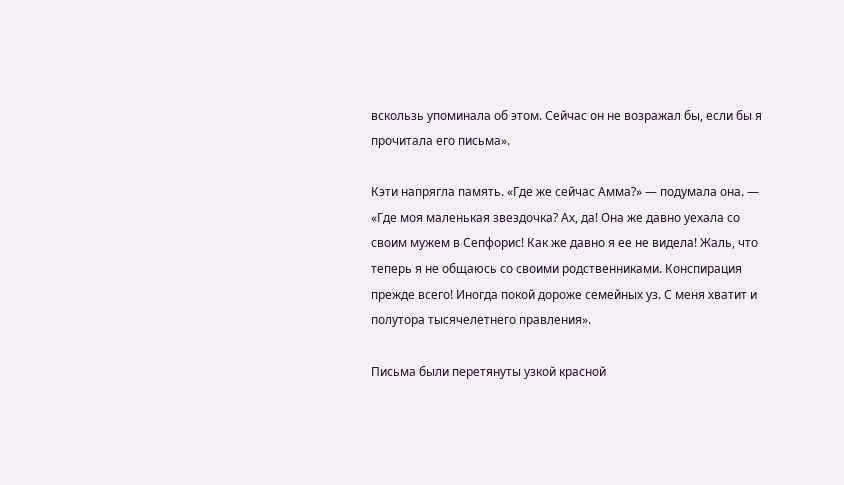вскользь упоминала об этом. Сейчас он не возражал бы, если бы я прочитала его письма».

Кэти напрягла память. «Где же сейчас Амма?» — подумала она. — «Где моя маленькая звездочка? Ах, да! Она же давно уехала со своим мужем в Сепфорис! Как же давно я ее не видела! Жаль, что теперь я не общаюсь со своими родственниками. Конспирация прежде всего! Иногда покой дороже семейных уз. С меня хватит и полутора тысячелетнего правления».

Письма были перетянуты узкой красной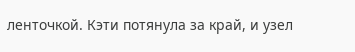ленточкой. Кэти потянула за край, и узел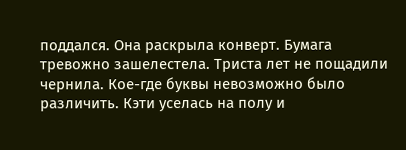поддался. Она раскрыла конверт. Бумага тревожно зашелестела. Триста лет не пощадили чернила. Кое-где буквы невозможно было различить. Кэти уселась на полу и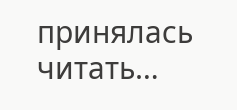принялась читать…